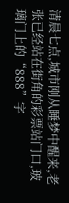清晨七点,城市刚从睡梦中醒来,老张已经站在街角的彩票站门口,玻璃门上的“888”字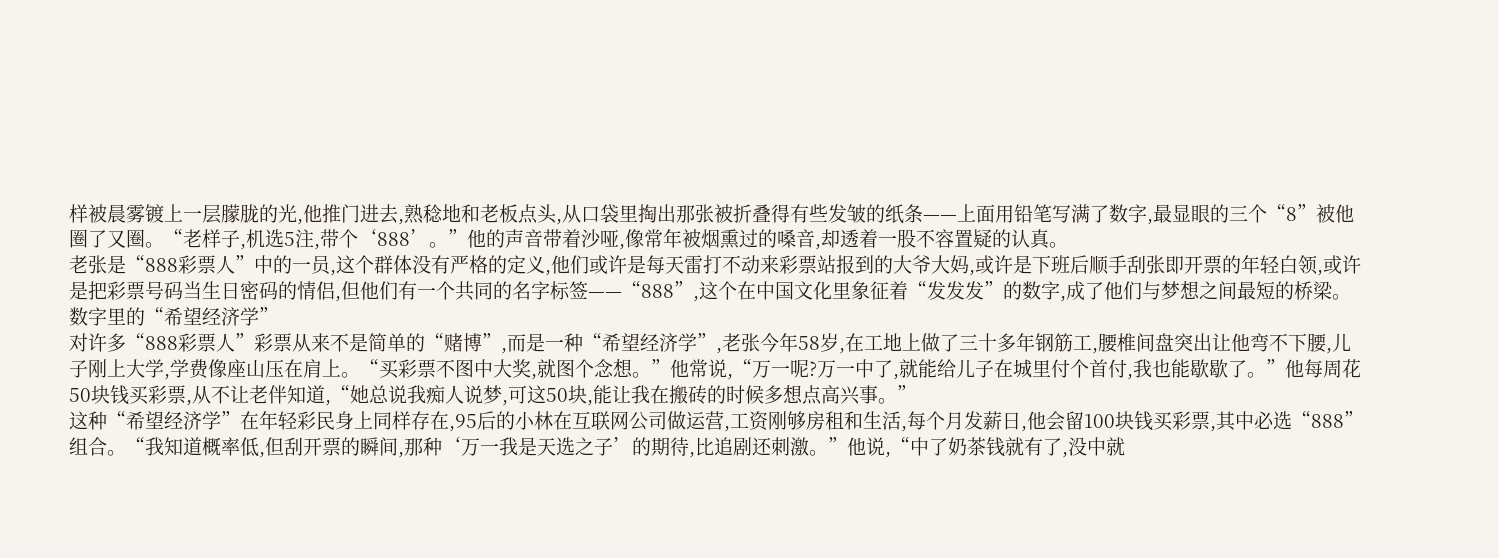样被晨雾镀上一层朦胧的光,他推门进去,熟稔地和老板点头,从口袋里掏出那张被折叠得有些发皱的纸条——上面用铅笔写满了数字,最显眼的三个“8”被他圈了又圈。“老样子,机选5注,带个‘888’。”他的声音带着沙哑,像常年被烟熏过的嗓音,却透着一股不容置疑的认真。
老张是“888彩票人”中的一员,这个群体没有严格的定义,他们或许是每天雷打不动来彩票站报到的大爷大妈,或许是下班后顺手刮张即开票的年轻白领,或许是把彩票号码当生日密码的情侣,但他们有一个共同的名字标签——“888”,这个在中国文化里象征着“发发发”的数字,成了他们与梦想之间最短的桥梁。
数字里的“希望经济学”
对许多“888彩票人”彩票从来不是简单的“赌博”,而是一种“希望经济学”,老张今年58岁,在工地上做了三十多年钢筋工,腰椎间盘突出让他弯不下腰,儿子刚上大学,学费像座山压在肩上。“买彩票不图中大奖,就图个念想。”他常说,“万一呢?万一中了,就能给儿子在城里付个首付,我也能歇歇了。”他每周花50块钱买彩票,从不让老伴知道,“她总说我痴人说梦,可这50块,能让我在搬砖的时候多想点高兴事。”
这种“希望经济学”在年轻彩民身上同样存在,95后的小林在互联网公司做运营,工资刚够房租和生活,每个月发薪日,他会留100块钱买彩票,其中必选“888”组合。“我知道概率低,但刮开票的瞬间,那种‘万一我是天选之子’的期待,比追剧还刺激。”他说,“中了奶茶钱就有了,没中就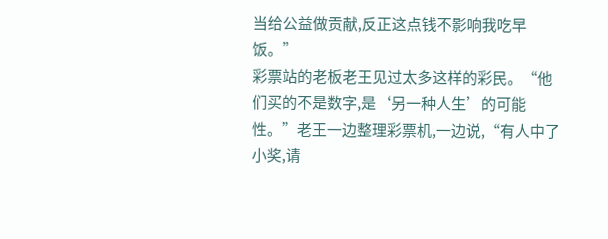当给公益做贡献,反正这点钱不影响我吃早饭。”
彩票站的老板老王见过太多这样的彩民。“他们买的不是数字,是‘另一种人生’的可能性。”老王一边整理彩票机,一边说,“有人中了小奖,请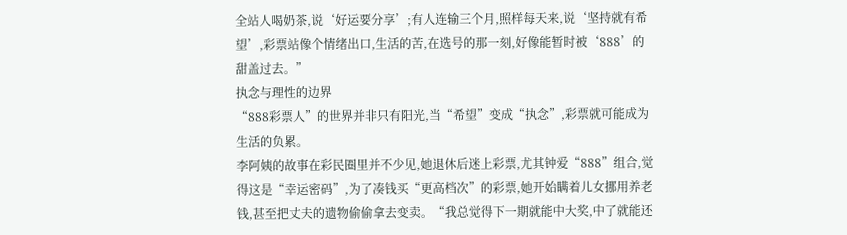全站人喝奶茶,说‘好运要分享’;有人连输三个月,照样每天来,说‘坚持就有希望’,彩票站像个情绪出口,生活的苦,在选号的那一刻,好像能暂时被‘888’的甜盖过去。”
执念与理性的边界
“888彩票人”的世界并非只有阳光,当“希望”变成“执念”,彩票就可能成为生活的负累。
李阿姨的故事在彩民圈里并不少见,她退休后迷上彩票,尤其钟爱“888”组合,觉得这是“幸运密码”,为了凑钱买“更高档次”的彩票,她开始瞒着儿女挪用养老钱,甚至把丈夫的遗物偷偷拿去变卖。“我总觉得下一期就能中大奖,中了就能还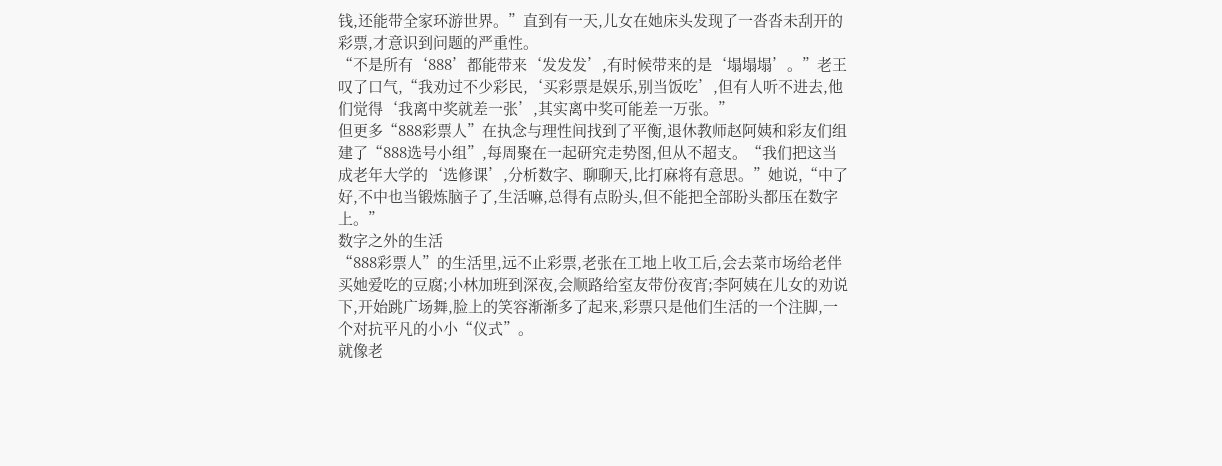钱,还能带全家环游世界。”直到有一天,儿女在她床头发现了一沓沓未刮开的彩票,才意识到问题的严重性。
“不是所有‘888’都能带来‘发发发’,有时候带来的是‘塌塌塌’。”老王叹了口气,“我劝过不少彩民,‘买彩票是娱乐,别当饭吃’,但有人听不进去,他们觉得‘我离中奖就差一张’,其实离中奖可能差一万张。”
但更多“888彩票人”在执念与理性间找到了平衡,退休教师赵阿姨和彩友们组建了“888选号小组”,每周聚在一起研究走势图,但从不超支。“我们把这当成老年大学的‘选修课’,分析数字、聊聊天,比打麻将有意思。”她说,“中了好,不中也当锻炼脑子了,生活嘛,总得有点盼头,但不能把全部盼头都压在数字上。”
数字之外的生活
“888彩票人”的生活里,远不止彩票,老张在工地上收工后,会去菜市场给老伴买她爱吃的豆腐;小林加班到深夜,会顺路给室友带份夜宵;李阿姨在儿女的劝说下,开始跳广场舞,脸上的笑容渐渐多了起来,彩票只是他们生活的一个注脚,一个对抗平凡的小小“仪式”。
就像老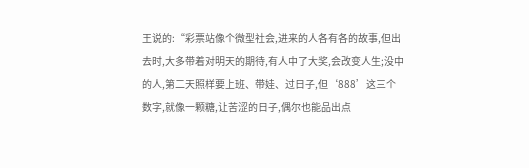王说的:“彩票站像个微型社会,进来的人各有各的故事,但出去时,大多带着对明天的期待,有人中了大奖,会改变人生;没中的人,第二天照样要上班、带娃、过日子,但‘888’这三个数字,就像一颗糖,让苦涩的日子,偶尔也能品出点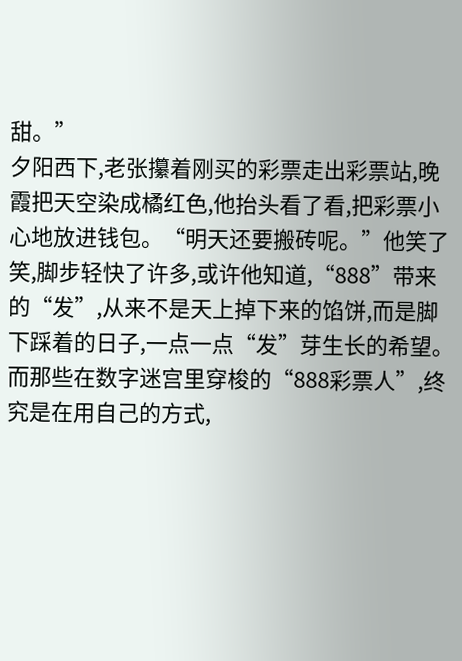甜。”
夕阳西下,老张攥着刚买的彩票走出彩票站,晚霞把天空染成橘红色,他抬头看了看,把彩票小心地放进钱包。“明天还要搬砖呢。”他笑了笑,脚步轻快了许多,或许他知道,“888”带来的“发”,从来不是天上掉下来的馅饼,而是脚下踩着的日子,一点一点“发”芽生长的希望。
而那些在数字迷宫里穿梭的“888彩票人”,终究是在用自己的方式,